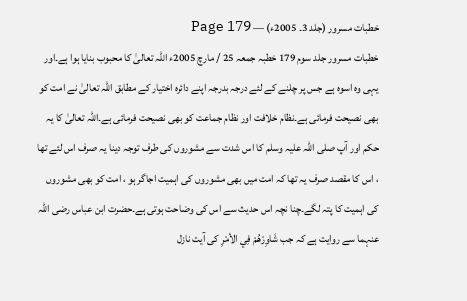خطبات مسرور (جلد 3۔ 2005ء) — Page 179
خطبات مسرور جلد سوم 179 خطبہ جمعہ 25 / مارچ 2005ء اللہ تعالیٰ کا محبوب بنایا ہوا ہے۔اور یہی وہ اسوہ ہے جس پر چلنے کے لئے درجہ بدرجہ اپنے دائرہ اختیار کے مطابق اللہ تعالیٰ نے امت کو بھی نصیحت فرمائی ہے۔نظام خلافت اور نظام جماعت کو بھی نصیحت فرمائی ہے۔اللہ تعالیٰ کا یہ حکم اور آپ صلی اللہ علیہ وسلم کا اس شدت سے مشوروں کی طرف توجہ دینا یہ صرف اس لئے تھا ، اس کا مقصد صرف یہ تھا کہ امت میں بھی مشوروں کی اہمیت اجاگر ہو ، امت کو بھی مشوروں کی اہمیت کا پتہ لگے۔چنا نچہ اس حدیث سے اس کی وضاحت ہوتی ہے۔حضرت ابن عباس رضی اللہ عنہما سے روایت ہے کہ جب شَاوِرْهُمْ فِي الأمْرِ کی آیت نازل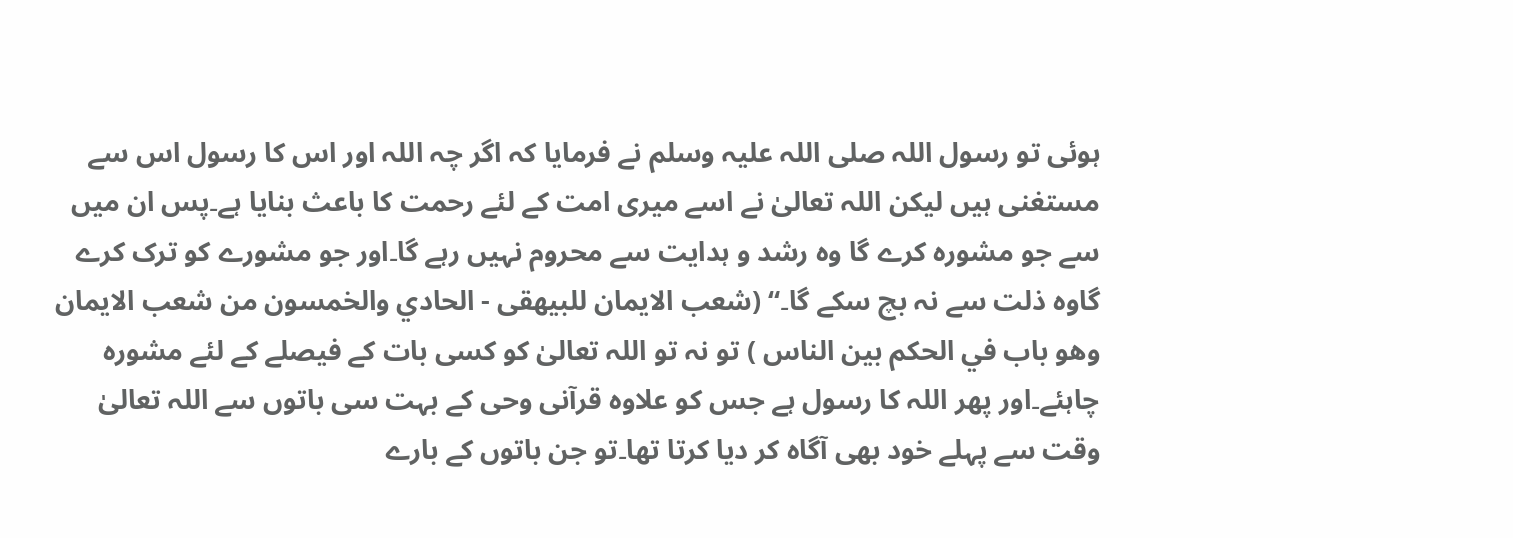ہوئی تو رسول اللہ صلی اللہ علیہ وسلم نے فرمایا کہ اگر چہ اللہ اور اس کا رسول اس سے مستغنی ہیں لیکن اللہ تعالیٰ نے اسے میری امت کے لئے رحمت کا باعث بنایا ہے۔پس ان میں سے جو مشورہ کرے گا وہ رشد و ہدایت سے محروم نہیں رہے گا۔اور جو مشورے کو ترک کرے گاوہ ذلت سے نہ بچ سکے گا۔“ (شعب الايمان للبيهقى - الحادي والخمسون من شعب الايمان وهو باب في الحكم بين الناس ) تو نہ تو اللہ تعالیٰ کو کسی بات کے فیصلے کے لئے مشورہ چاہئے۔اور پھر اللہ کا رسول ہے جس کو علاوہ قرآنی وحی کے بہت سی باتوں سے اللہ تعالیٰ وقت سے پہلے خود بھی آگاہ کر دیا کرتا تھا۔تو جن باتوں کے بارے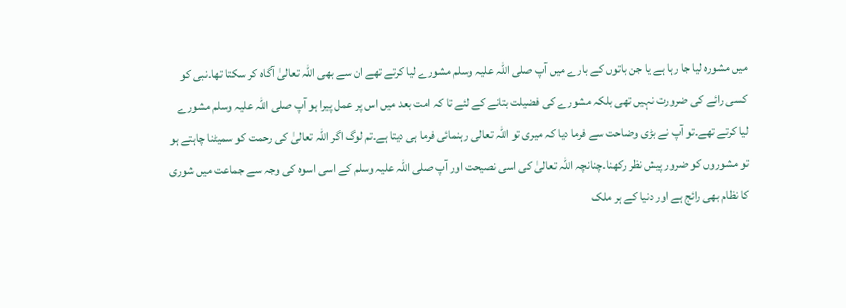میں مشورہ لیا جا رہا ہے یا جن باتوں کے بارے میں آپ صلی اللہ علیہ وسلم مشورے لیا کرتے تھے ان سے بھی اللہ تعالیٰ آگاہ کر سکتا تھا۔نبی کو کسی رائے کی ضرورت نہیں تھی بلکہ مشورے کی فضیلت بتانے کے لئے تا کہ امت بعد میں اس پر عمل پیرا ہو آپ صلی اللہ علیہ وسلم مشورے لیا کرتے تھے۔تو آپ نے بڑی وضاحت سے فرما دیا کہ میری تو اللہ تعالی رہنمائی فرما ہی دیتا ہے۔تم لوگ اگر اللہ تعالیٰ کی رحمت کو سمیٹنا چاہتے ہو تو مشوروں کو ضرور پیش نظر رکھنا۔چنانچہ اللہ تعالیٰ کی اسی نصیحت اور آپ صلی اللہ علیہ وسلم کے اسی اسوہ کی وجہ سے جماعت میں شوری کا نظام بھی رائج ہے اور دنیا کے ہر ملک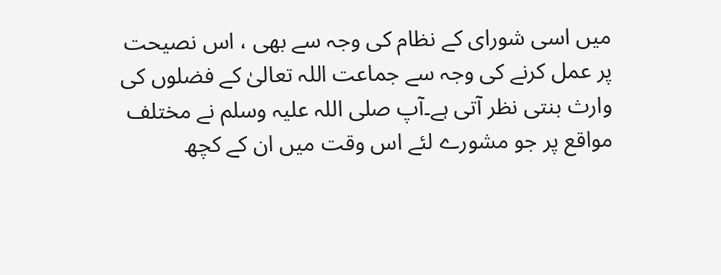میں اسی شورای کے نظام کی وجہ سے بھی ، اس نصیحت پر عمل کرنے کی وجہ سے جماعت اللہ تعالیٰ کے فضلوں کی وارث بنتی نظر آتی ہے۔آپ صلی اللہ علیہ وسلم نے مختلف مواقع پر جو مشورے لئے اس وقت میں ان کے کچھ